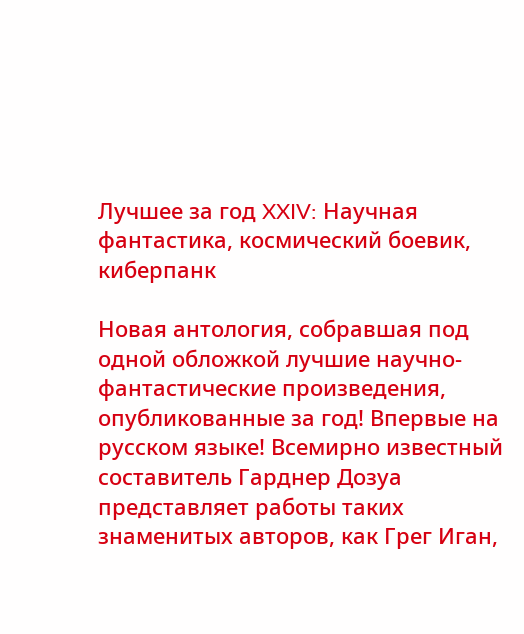Лучшее за год XXIV: Научная фантастика, космический боевик, киберпанк

Новая антология, собравшая под одной обложкой лучшие научно-фантастические произведения, опубликованные за год! Впервые на русском языке! Всемирно известный составитель Гарднер Дозуа представляет работы таких знаменитых авторов, как Грег Иган,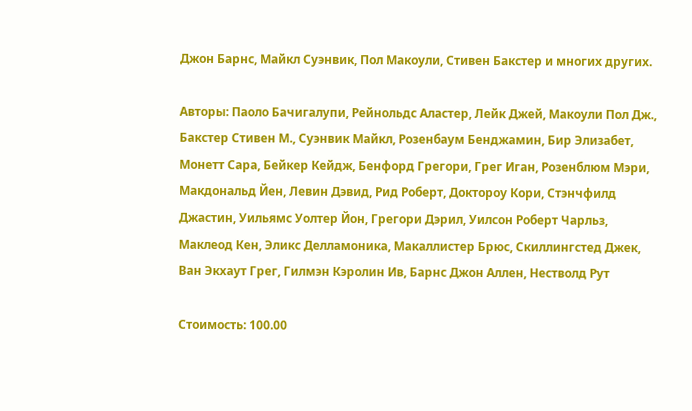Джон Барнс, Майкл Суэнвик, Пол Макоули, Стивен Бакстер и многих других.

Авторы: Паоло Бачигалупи, Рейнольдс Аластер, Лейк Джей, Макоули Пол Дж., Бакстер Стивен М., Суэнвик Майкл, Розенбаум Бенджамин, Бир Элизабет, Монетт Сара, Бейкер Кейдж, Бенфорд Грегори, Грег Иган, Розенблюм Мэри, Макдональд Йен, Левин Дэвид, Рид Роберт, Доктороу Кори, Стэнчфилд Джастин, Уильямс Уолтер Йон, Грегори Дэрил, Уилсон Роберт Чарльз, Маклеод Кен, Эликс Делламоника, Макаллистер Брюс, Скиллингстед Джек, Ван Экхаут Грег, Гилмэн Кэролин Ив, Барнс Джон Аллен, Нестволд Рут

Стоимость: 100.00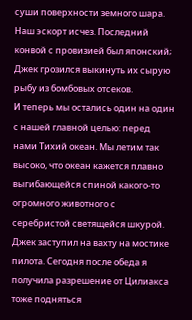суши поверхности земного шара. Наш эскорт исчез. Последний конвой с провизией был японский; Джек грозился выкинуть их сырую рыбу из бомбовых отсеков.
И теперь мы остались один на один с нашей главной целью: перед нами Тихий океан. Мы летим так высоко, что океан кажется плавно выгибающейся спиной какого-то огромного животного с серебристой светящейся шкурой.
Джек заступил на вахту на мостике пилота. Сегодня после обеда я получила разрешение от Цилиакса тоже подняться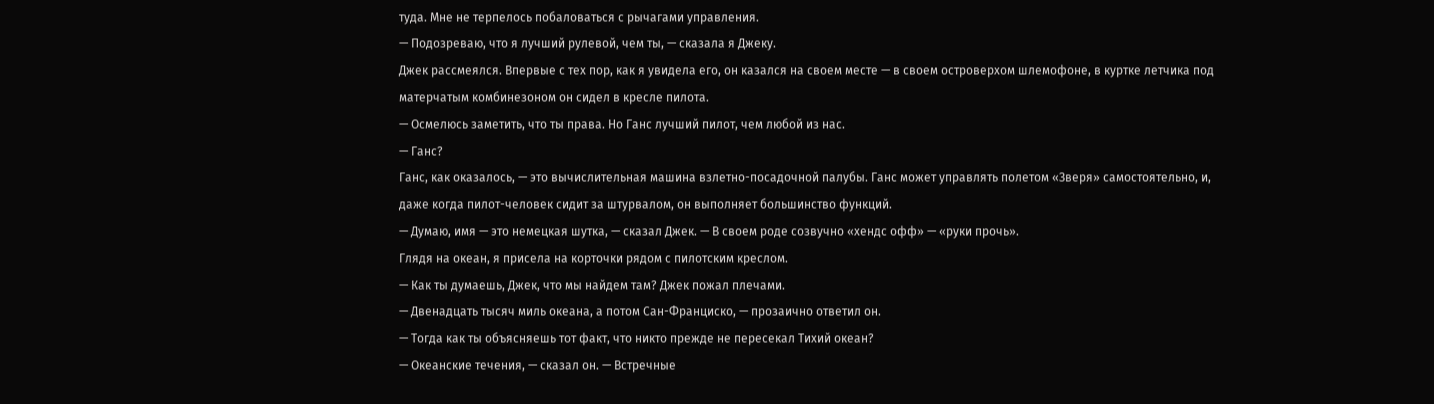туда. Мне не терпелось побаловаться с рычагами управления.
— Подозреваю, что я лучший рулевой, чем ты, — сказала я Джеку.
Джек рассмеялся. Впервые с тех пор, как я увидела его, он казался на своем месте — в своем островерхом шлемофоне, в куртке летчика под матерчатым комбинезоном он сидел в кресле пилота.
— Осмелюсь заметить, что ты права. Но Ганс лучший пилот, чем любой из нас.
— Ганс?
Ганс, как оказалось, — это вычислительная машина взлетно-посадочной палубы. Ганс может управлять полетом «Зверя» самостоятельно, и, даже когда пилот-человек сидит за штурвалом, он выполняет большинство функций.
— Думаю, имя — это немецкая шутка, — сказал Джек. — В своем роде созвучно «хендс офф» — «руки прочь».
Глядя на океан, я присела на корточки рядом с пилотским креслом.
— Как ты думаешь, Джек, что мы найдем там? Джек пожал плечами.
— Двенадцать тысяч миль океана, а потом Сан-Франциско, — прозаично ответил он.
— Тогда как ты объясняешь тот факт, что никто прежде не пересекал Тихий океан?
— Океанские течения, — сказал он. — Встречные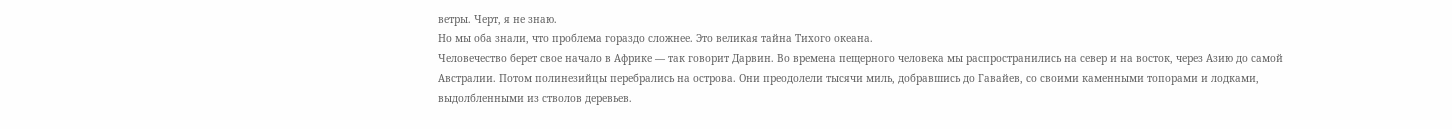ветры. Черт, я не знаю.
Но мы оба знали, что проблема гораздо сложнее. Это великая тайна Тихого океана.
Человечество берет свое начало в Африке — так говорит Дарвин. Во времена пещерного человека мы распространились на север и на восток, через Азию до самой Австралии. Потом полинезийцы перебрались на острова. Они преодолели тысячи миль, добравшись до Гавайев, со своими каменными топорами и лодками, выдолбленными из стволов деревьев.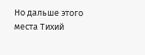Но дальше этого места Тихий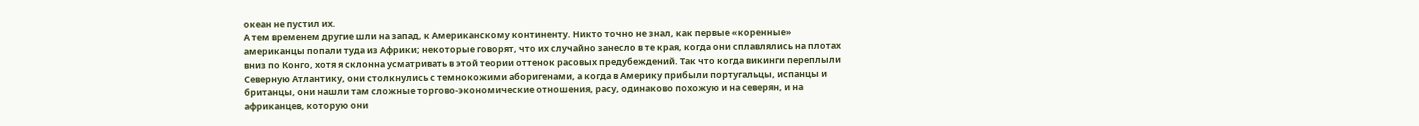океан не пустил их.
А тем временем другие шли на запад, к Американскому континенту. Никто точно не знал, как первые «коренные» американцы попали туда из Африки; некоторые говорят, что их случайно занесло в те края, когда они сплавлялись на плотах вниз по Конго, хотя я склонна усматривать в этой теории оттенок расовых предубеждений. Так что когда викинги переплыли Северную Атлантику, они столкнулись с темнокожими аборигенами, а когда в Америку прибыли португальцы, испанцы и британцы, они нашли там сложные торгово-экономические отношения, расу, одинаково похожую и на северян, и на африканцев, которую они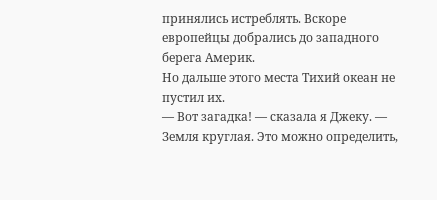принялись истреблять. Вскоре европейцы добрались до западного берега Америк.
Но дальше этого места Тихий океан не пустил их.
— Вот загадка! — сказала я Джеку. — Земля круглая. Это можно определить,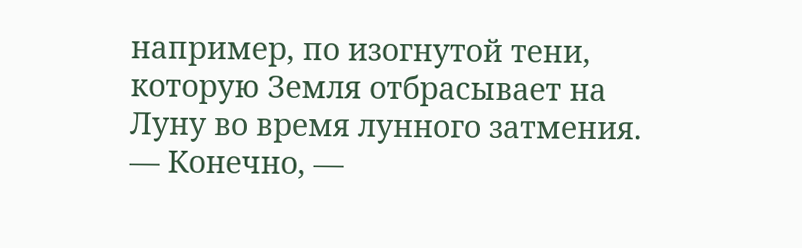например, по изогнутой тени, которую Земля отбрасывает на Луну во время лунного затмения.
— Конечно, —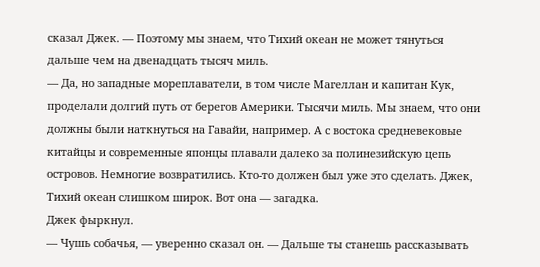сказал Джек. — Поэтому мы знаем, что Тихий океан не может тянуться дальше чем на двенадцать тысяч миль.
— Да, но западные мореплаватели, в том числе Магеллан и капитан Кук, проделали долгий путь от берегов Америки. Тысячи миль. Мы знаем, что они должны были наткнуться на Гавайи, например. А с востока средневековые китайцы и современные японцы плавали далеко за полинезийскую цепь островов. Немногие возвратились. Кто-то должен был уже это сделать. Джек, Тихий океан слишком широк. Вот она — загадка.
Джек фыркнул.
— Чушь собачья, — уверенно сказал он. — Дальше ты станешь рассказывать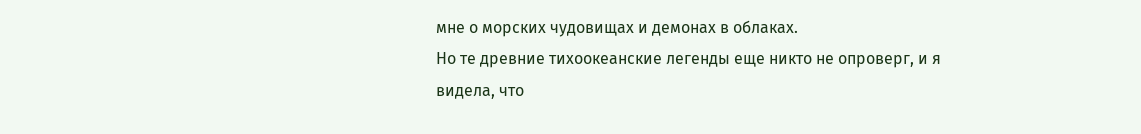мне о морских чудовищах и демонах в облаках.
Но те древние тихоокеанские легенды еще никто не опроверг, и я видела, что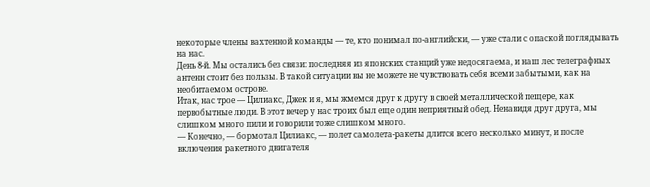некоторые члены вахтенной команды — те, кто понимал по-английски, — уже стали с опаской поглядывать на нас.
День 8-й. Мы остались без связи: последняя из японских станций уже недосягаема, и наш лес телеграфных антенн стоит без пользы. В такой ситуации вы не можете не чувствовать себя всеми забытыми, как на необитаемом острове.
Итак, нас трое — Цилиакс, Джек и я, мы жмемся друг к другу в своей металлической пещере, как первобытные люди. В этот вечер у нас троих был еще один неприятный обед. Ненавидя друг друга, мы слишком много пили и говорили тоже слишком много.
— Конечно, — бормотал Цилиакс, — полет самолета-ракеты длится всего несколько минут, и после включения ракетного двигателя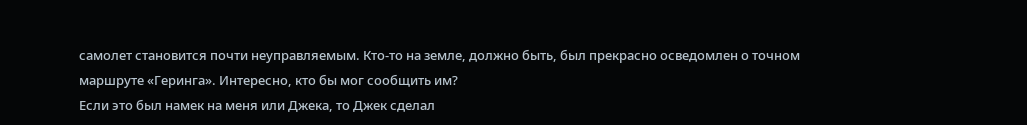самолет становится почти неуправляемым. Кто-то на земле, должно быть, был прекрасно осведомлен о точном маршруте «Геринга». Интересно, кто бы мог сообщить им?
Если это был намек на меня или Джека, то Джек сделал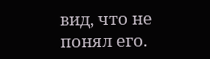вид, что не понял его.